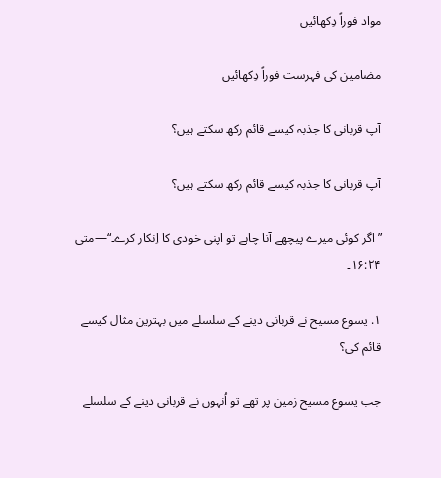مواد فوراً دِکھائیں

مضامین کی فہرست فوراً دِکھائیں

آپ قربانی کا جذبہ کیسے قائم رکھ سکتے ہیں؟

آپ قربانی کا جذبہ کیسے قائم رکھ سکتے ہیں؟

”اگر کوئی میرے پیچھے آنا چاہے تو اپنی خودی کا اِنکار کرے۔“—متی ۱۶:۲۴۔

۱. یسوع مسیح نے قربانی دینے کے سلسلے میں بہترین مثال کیسے قائم کی؟

جب یسوع مسیح زمین پر تھے تو اُنہوں نے قربانی دینے کے سلسلے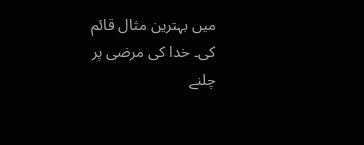میں بہترین مثال قائم کی۔ خدا کی مرضی پر چلنے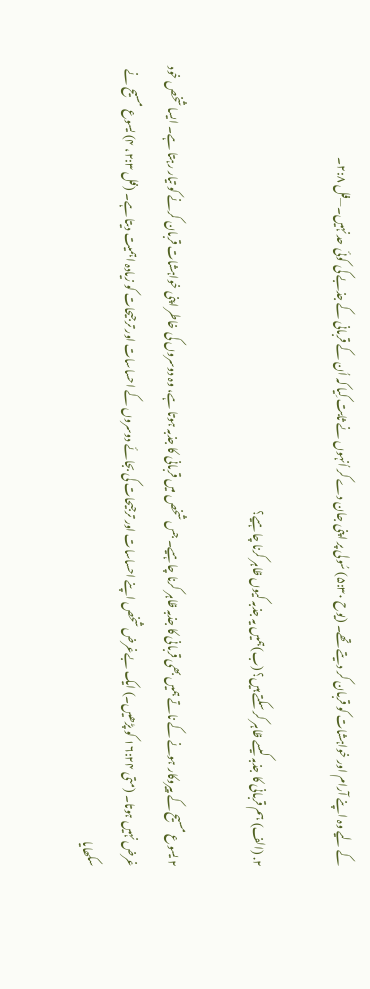کے لیے وہ اپنے آرام اور خواہشات کو قربان کر دیتے تھے۔ (یوح ۵:۳۰) سُولی پر اپنی جان دے کر اُنہوں نے ثابت کِیا کہ اُن کے قربانی کے جذبے کی کوئی حد نہیں۔—فل ۲:۸۔

۲. (الف) ہم قربانی کا جذبہ کیسے ظاہر کر سکتے ہیں؟ (ب)ہمیں یہ جذبہ کیوں ظاہر کرنا چاہیے؟

۲ یسوع مسیح کے پیروکار ہونے کے ناتے ہمیں بھی قربانی کا جذبہ ظاہر کرنا چاہیے۔ جس شخص میں قربانی کا جذبہ ہوتا ہے، وہ دوسروں کی خاطر اپنی خواہشات قربان کرنے کو تیار رہتا ہے۔ ایسا شخص خود غرض نہیں ہوتا۔ (متی ۱۶:۲۴ کو پڑھیں۔) ایک بےغرض شخص اپنے احساسات اور ترجیحات کی بجائے دوسروں کے احساسات اور ترجیحات کو زیادہ اہمیت دیتا ہے۔ (فل ۲:۳، ۴) یسوع مسیح نے سکھایا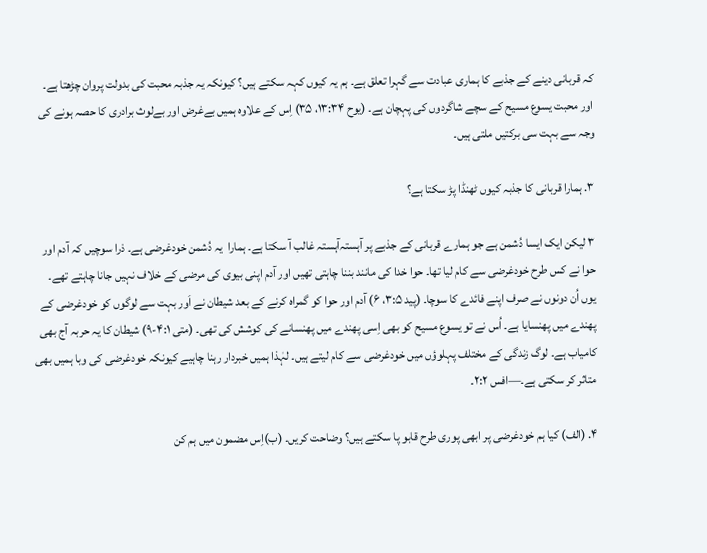کہ قربانی دینے کے جذبے کا ہماری عبادت سے گہرا تعلق ہے۔ ہم یہ کیوں کہہ سکتے ہیں؟ کیونکہ یہ جذبہ محبت کی بدولت پروان چڑھتا ہے۔ اور محبت یسوع مسیح کے سچے شاگردوں کی پہچان ہے۔ (یوح ۱۳:۳۴، ۳۵) اِس کے علاوہ ہمیں بےغرض اور بےلوث برادری کا حصہ ہونے کی وجہ سے بہت سی برکتیں ملتی ہیں۔

۳. ہمارا قربانی کا جذبہ کیوں ٹھنڈا پڑ سکتا ہے؟

۳ لیکن ایک ایسا دُشمن ہے جو ہمارے قربانی کے جذبے پر آہستہ‌آہستہ غالب آ سکتا ہے۔ ہمارا  یہ دُشمن خودغرضی ہے۔ ذرا سوچیں کہ آدم اور حوا نے کس طرح خودغرضی سے کام لیا تھا۔ حوا خدا کی مانند بننا چاہتی تھیں اور آدم اپنی بیوی کی مرضی کے خلاف نہیں جانا چاہتے تھے۔ یوں اُن دونوں نے صرف اپنے فائدے کا سوچا۔ (پید ۳:۵، ۶) آدم اور حوا کو گمراہ کرنے کے بعد شیطان نے اَور بہت سے لوگوں کو خودغرضی کے پھندے میں پھنسایا ہے۔ اُس نے تو یسوع مسیح کو بھی اِسی پھندے میں پھنسانے کی کوشش کی تھی۔ (متی ۴:۱-۹) شیطان کا یہ حربہ آج بھی کامیاب ہے۔ لوگ زندگی کے مختلف پہلوؤں میں خودغرضی سے کام لیتے ہیں۔ لہٰذا ہمیں خبردار رہنا چاہیے کیونکہ خودغرضی کی وبا ہمیں بھی متاثر کر سکتی ہے۔—افس ۲:۲۔

۴. (الف) کیا ہم خودغرضی پر ابھی پوری طرح قابو پا سکتے ہیں؟ وضاحت کریں۔ (ب)اِس مضمون میں ہم کن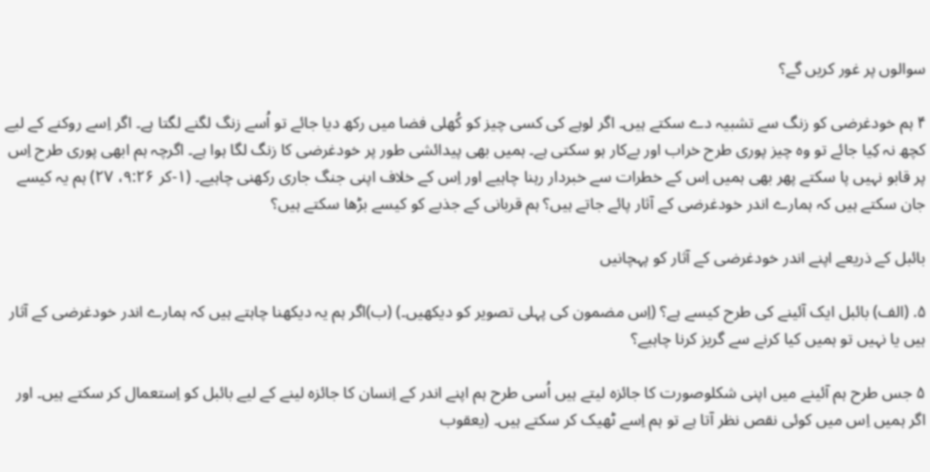سوالوں پر غور کریں گے؟

۴ ہم خودغرضی کو زنگ سے تشبیہ دے سکتے ہیں۔ اگر لوہے کی کسی چیز کو کُھلی فضا میں رکھ دیا جائے تو اُسے زنگ لگنے لگتا ہے۔ اگر اِسے روکنے کے لیے کچھ نہ کِیا جائے تو وہ چیز پوری طرح خراب اور بےکار ہو سکتی ہے۔ ہمیں بھی پیدائشی طور پر خودغرضی کا زنگ لگا ہوا ہے۔ اگرچہ ہم ابھی پوری طرح اِس پر قابو نہیں پا سکتے پھر بھی ہمیں اِس کے خطرات سے خبردار رہنا چاہیے اور اِس کے خلاف اپنی جنگ جاری رکھنی چاہیے۔ (۱-کر ۹:۲۶، ۲۷) ہم یہ کیسے جان سکتے ہیں کہ ہمارے اندر خودغرضی کے آثار پائے جاتے ہیں؟ ہم قربانی کے جذبے کو کیسے بڑھا سکتے ہیں؟

بائبل کے ذریعے اپنے اندر خودغرضی کے آثار کو پہچانیں

۵. (الف) بائبل ایک آئینے کی طرح کیسے ہے؟ (اِس مضمون کی پہلی تصویر کو دیکھیں۔) (ب)اگر ہم یہ دیکھنا چاہتے ہیں کہ ہمارے اندر خودغرضی کے آثار ہیں یا نہیں تو ہمیں کیا کرنے سے گریز کرنا چاہیے؟

۵ جس طرح ہم آئینے میں اپنی شکلوصورت کا جائزہ لیتے ہیں اُسی طرح ہم اپنے اندر کے اِنسان کا جائزہ لینے کے لیے بائبل کو اِستعمال کر سکتے ہیں۔ اور اگر ہمیں اِس میں کوئی نقص نظر آتا ہے تو ہم اِسے ٹھیک کر سکتے ہیں۔ (یعقوب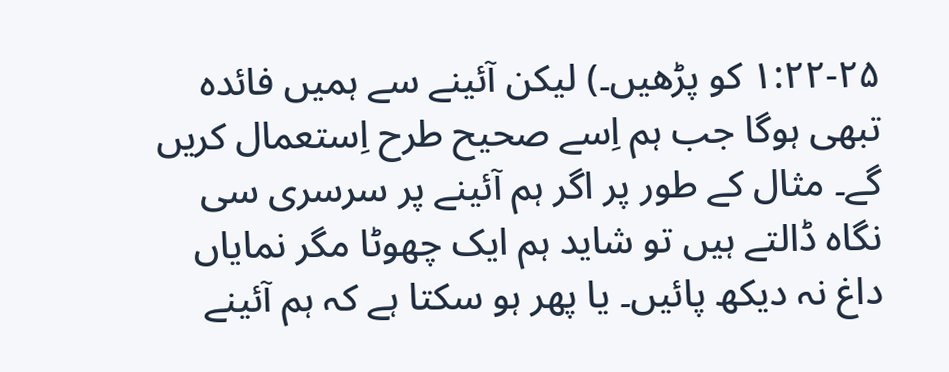۱:۲۲-۲۵ کو پڑھیں۔) لیکن آئینے سے ہمیں فائدہ تبھی ہوگا جب ہم اِسے صحیح طرح اِستعمال کریں گے۔ مثال کے طور پر اگر ہم آئینے پر سرسری سی نگاہ ڈالتے ہیں تو شاید ہم ایک چھوٹا مگر نمایاں داغ نہ دیکھ پائیں۔ یا پھر ہو سکتا ہے کہ ہم آئینے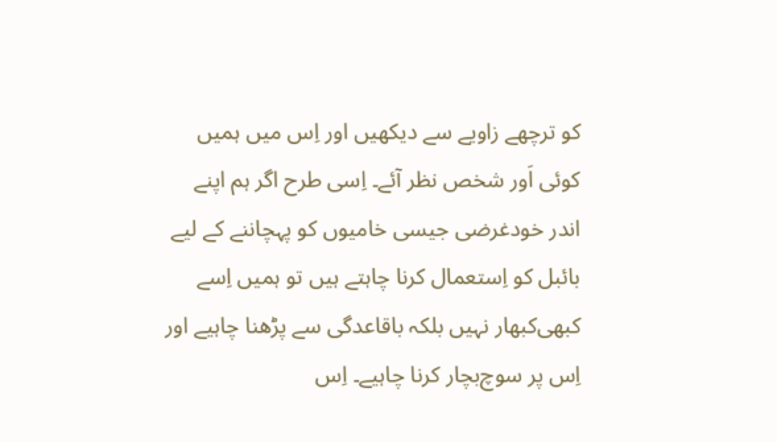کو ترچھے زاویے سے دیکھیں اور اِس میں ہمیں کوئی اَور شخص نظر آئے۔ اِسی طرح اگر ہم اپنے اندر خودغرضی جیسی خامیوں کو پہچاننے کے لیے بائبل کو اِستعمال کرنا چاہتے ہیں تو ہمیں اِسے کبھی‌کبھار نہیں بلکہ باقاعدگی سے پڑھنا چاہیے اور اِس پر سوچ‌بچار کرنا چاہیے۔ اِس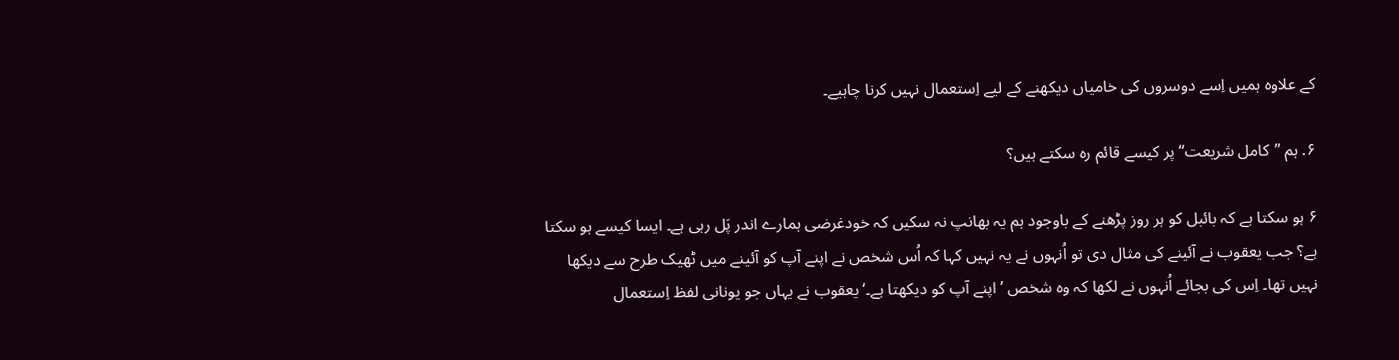کے علاوہ ہمیں اِسے دوسروں کی خامیاں دیکھنے کے لیے اِستعمال نہیں کرنا چاہیے۔

۶. ہم ”کامل شریعت“ پر کیسے قائم رہ سکتے ہیں؟

۶ ہو سکتا ہے کہ بائبل کو ہر روز پڑھنے کے باوجود ہم یہ بھانپ نہ سکیں کہ خودغرضی ہمارے اندر پَل رہی ہے۔ ایسا کیسے ہو سکتا ہے؟ جب یعقوب نے آئینے کی مثال دی تو اُنہوں نے یہ نہیں کہا کہ اُس شخص نے اپنے آپ کو آئینے میں ٹھیک طرح سے دیکھا نہیں تھا۔ اِس کی بجائے اُنہوں نے لکھا کہ وہ شخص ’اپنے آپ کو دیکھتا ہے۔‘ یعقوب نے یہاں جو یونانی لفظ اِستعمال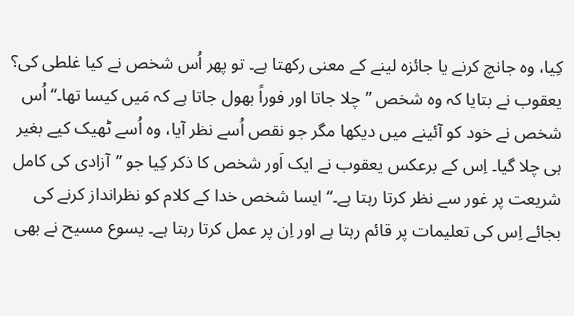کِیا، وہ جانچ کرنے یا جائزہ لینے کے معنی رکھتا ہے۔ تو پھر اُس شخص نے کیا غلطی کی؟ یعقوب نے بتایا کہ وہ شخص ”چلا جاتا اور فوراً بھول جاتا ہے کہ مَیں کیسا تھا۔“ اُس شخص نے خود کو آئینے میں دیکھا مگر جو نقص اُسے نظر آیا، وہ اُسے ٹھیک کیے بغیر ہی چلا گیا۔ اِس کے برعکس یعقوب نے ایک اَور شخص کا ذکر کِیا جو ”آزادی کی کامل شریعت پر غور سے نظر کرتا رہتا ہے۔“ ایسا شخص خدا کے کلام کو نظرانداز کرنے کی بجائے اِس کی تعلیمات پر قائم رہتا ہے اور اِن پر عمل کرتا رہتا ہے۔ یسوع مسیح نے بھی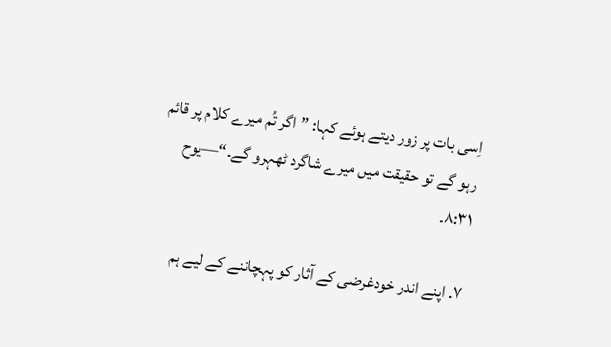اِسی بات پر زور دیتے ہوئے کہا: ”اگر تُم میرے کلام پر قائم رہو گے تو حقیقت میں میرے شاگرد ٹھہرو گے۔“—یوح ۸:۳۱۔

۷. اپنے اندر خودغرضی کے آثار کو پہچاننے کے لیے ہم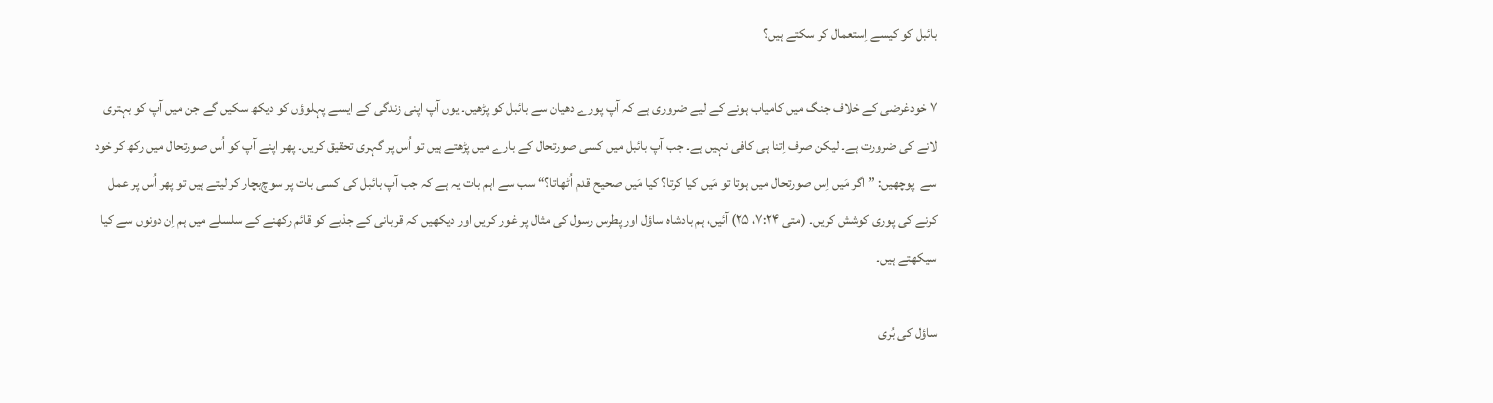بائبل کو کیسے اِستعمال کر سکتے ہیں؟

۷ خودغرضی کے خلاف جنگ میں کامیاب ہونے کے لیے ضروری ہے کہ آپ پورے دھیان سے بائبل کو پڑھیں۔ یوں آپ اپنی زندگی کے ایسے پہلوؤں کو دیکھ سکیں گے جن میں آپ کو بہتری لانے کی ضرورت ہے۔ لیکن صرف اِتنا ہی کافی نہیں ہے۔ جب آپ بائبل میں کسی صورتحال کے بارے میں پڑھتے ہیں تو اُس پر گہری تحقیق کریں۔ پھر اپنے آپ کو اُس صورتحال میں رکھ کر خود سے  پوچھیں: ”اگر مَیں اِس صورتحال میں ہوتا تو مَیں کیا کرتا؟ کیا مَیں صحیح قدم اُٹھاتا؟“ سب سے اہم بات یہ ہے کہ جب آپ بائبل کی کسی بات پر سوچ‌بچار کر لیتے ہیں تو پھر اُس پر عمل کرنے کی پوری کوشش کریں۔ (متی ۷:۲۴، ۲۵) آئیں، ہم بادشاہ ساؤل اور پطرس رسول کی مثال پر غور کریں اور دیکھیں کہ قربانی کے جذبے کو قائم رکھنے کے سلسلے میں ہم اِن دونوں سے کیا سیکھتے ہیں۔

ساؤل کی بُری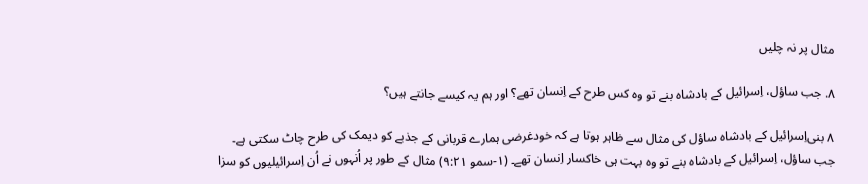مثال پر نہ چلیں

۸. جب ساؤل، اِسرائیل کے بادشاہ بنے تو وہ کس طرح کے اِنسان تھے؟ اور ہم یہ کیسے جانتے ہیں؟

۸ بنی‌اِسرائیل کے بادشاہ ساؤل کی مثال سے ظاہر ہوتا ہے کہ خودغرضی ہمارے قربانی کے جذبے کو دیمک کی طرح چاٹ سکتی ہے۔ جب ساؤل، اِسرائیل کے بادشاہ بنے تو وہ بہت ہی خاکسار اِنسان تھے۔ (۱-سمو ۹:۲۱) مثال کے طور پر اُنہوں نے اُن اِسرائیلیوں کو سزا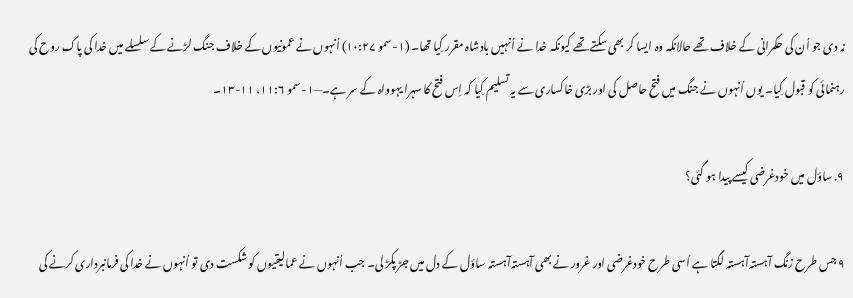نہ دی جو اُن کی حکمرانی کے خلاف تھے حالانکہ وہ ایسا کر بھی سکتے تھے کیونکہ خدا نے اُنہیں بادشاہ مقرر کِیا تھا۔ (۱-سمو ۱۰:۲۷) اُنہوں نے عمونیوں کے خلاف جنگ لڑنے کے سلسلے میں خدا کی پاک روح کی رہنمائی کو قبول کِیا۔ یوں اُنہوں نے جنگ میں فتح حاصل کی اور بڑی خاکساری سے یہ تسلیم کِیا کہ اِس فتح کا سہرا یہوواہ کے سر ہے۔—۱-سمو ۱۱:۶، ۱۱-۱۳۔

۹. ساؤل میں خودغرضی کیسے پیدا ہو گئی؟

۹ جس طرح زنگ آہستہ‌آہستہ لگتا ہے اُسی طرح خودغرضی اور غرور نے بھی آہستہ‌آہستہ ساؤل کے دل میں جڑ پکڑ لی۔ جب اُنہوں نے عمالیقیوں کو شکست دی تو اُنہوں نے خدا کی فرمانبرداری کرنے کی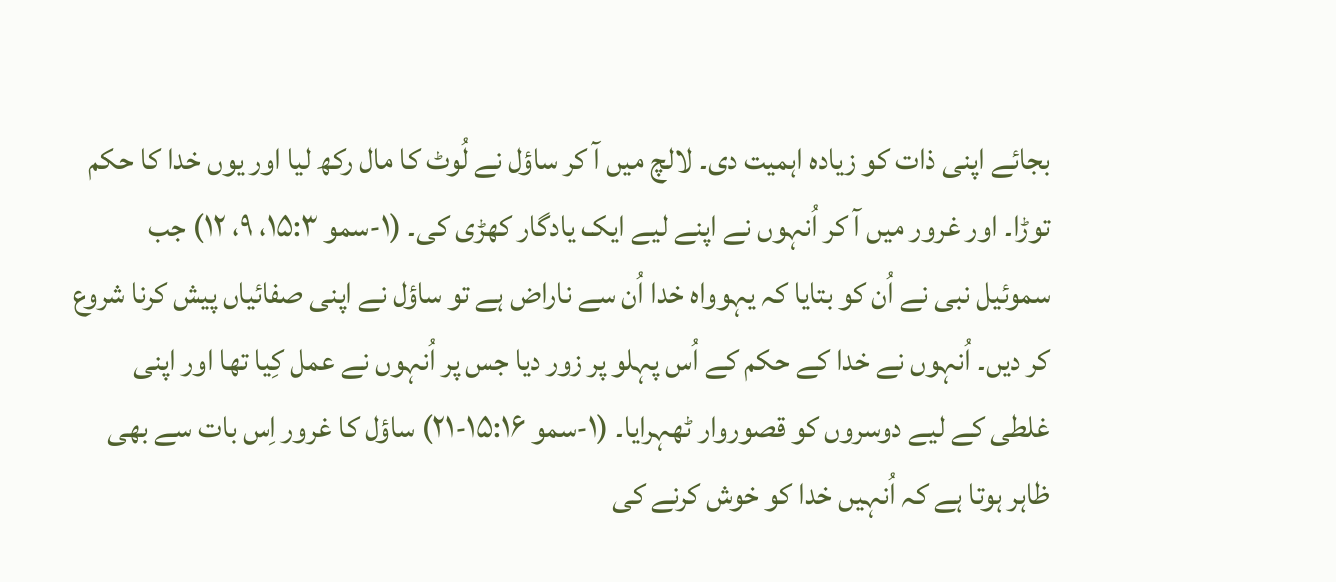بجائے اپنی ذات کو زیادہ اہمیت دی۔ لالچ میں آ کر ساؤل نے لُوٹ کا مال رکھ لیا اور یوں خدا کا حکم توڑا۔ اور غرور میں آ کر اُنہوں نے اپنے لیے ایک یادگار کھڑی کی۔ (۱-سمو ۱۵:۳، ۹، ۱۲) جب سموئیل نبی نے اُن کو بتایا کہ یہوواہ خدا اُن سے ناراض ہے تو ساؤل نے اپنی صفائیاں پیش کرنا شروع کر دیں۔ اُنہوں نے خدا کے حکم کے اُس پہلو پر زور دیا جس پر اُنہوں نے عمل کِیا تھا اور اپنی غلطی کے لیے دوسروں کو قصوروار ٹھہرایا۔ (۱-سمو ۱۵:۱۶-۲۱) ساؤل کا غرور اِس بات سے بھی ظاہر ہوتا ہے کہ اُنہیں خدا کو خوش کرنے کی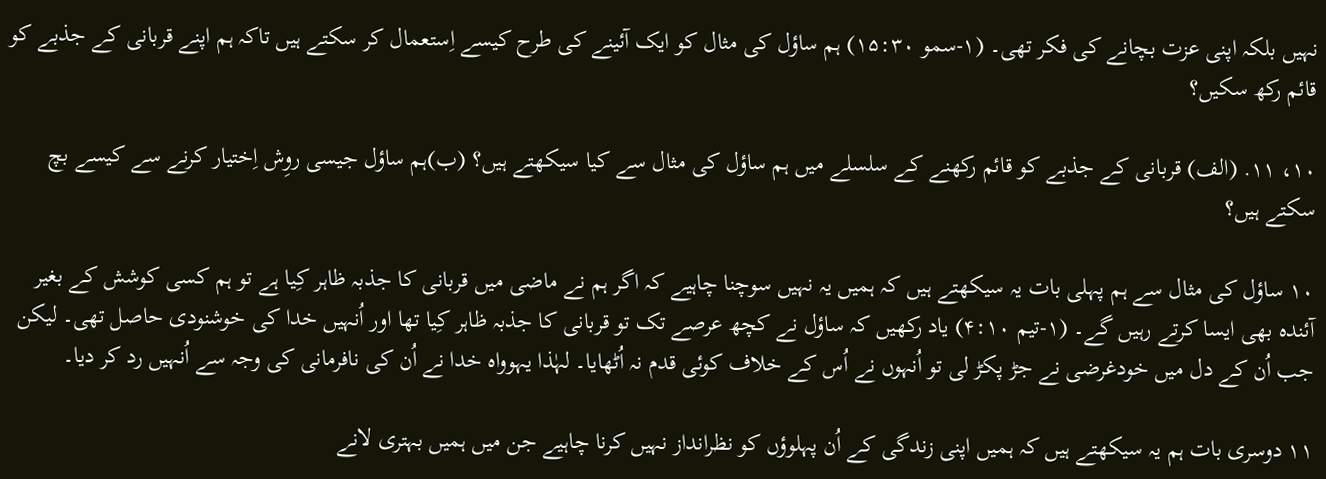نہیں بلکہ اپنی عزت بچانے کی فکر تھی۔ (۱-سمو ۱۵:۳۰) ہم ساؤل کی مثال کو ایک آئینے کی طرح کیسے اِستعمال کر سکتے ہیں تاکہ ہم اپنے قربانی کے جذبے کو قائم رکھ سکیں؟

۱۰، ۱۱. (الف) قربانی کے جذبے کو قائم رکھنے کے سلسلے میں ہم ساؤل کی مثال سے کیا سیکھتے ہیں؟ (ب)ہم ساؤل جیسی روِش اِختیار کرنے سے کیسے بچ سکتے ہیں؟

۱۰ ساؤل کی مثال سے ہم پہلی بات یہ سیکھتے ہیں کہ ہمیں یہ نہیں سوچنا چاہیے کہ اگر ہم نے ماضی میں قربانی کا جذبہ ظاہر کِیا ہے تو ہم کسی کوشش کے بغیر آئندہ بھی ایسا کرتے رہیں گے۔ (۱-تیم ۴:۱۰) یاد رکھیں کہ ساؤل نے کچھ عرصے تک تو قربانی کا جذبہ ظاہر کِیا تھا اور اُنہیں خدا کی خوشنودی حاصل تھی۔ لیکن جب اُن کے دل میں خودغرضی نے جڑ پکڑ لی تو اُنہوں نے اُس کے خلاف کوئی قدم نہ اُٹھایا۔ لہٰذا یہوواہ خدا نے اُن کی نافرمانی کی وجہ سے اُنہیں رد کر دیا۔

۱۱ دوسری بات ہم یہ سیکھتے ہیں کہ ہمیں اپنی زندگی کے اُن پہلوؤں کو نظرانداز نہیں کرنا چاہیے جن میں ہمیں بہتری لانے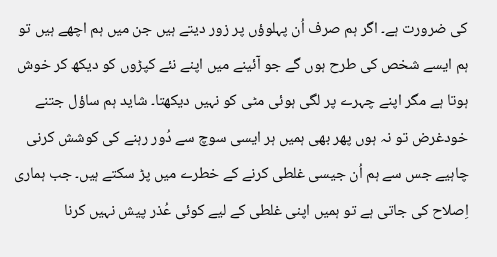کی ضرورت ہے۔ اگر ہم صرف اُن پہلوؤں پر زور دیتے ہیں جن میں ہم اچھے ہیں تو ہم ایسے شخص کی طرح ہوں گے جو آئینے میں اپنے نئے کپڑوں کو دیکھ کر خوش ہوتا ہے مگر اپنے چہرے پر لگی ہوئی مٹی کو نہیں دیکھتا۔ شاید ہم ساؤل جتنے خودغرض تو نہ ہوں پھر بھی ہمیں ہر ایسی سوچ سے دُور رہنے کی کوشش کرنی چاہیے جس سے ہم اُن جیسی غلطی کرنے کے خطرے میں پڑ سکتے ہیں۔ جب ہماری اِصلاح کی جاتی ہے تو ہمیں اپنی غلطی کے لیے کوئی عُذر پیش نہیں کرنا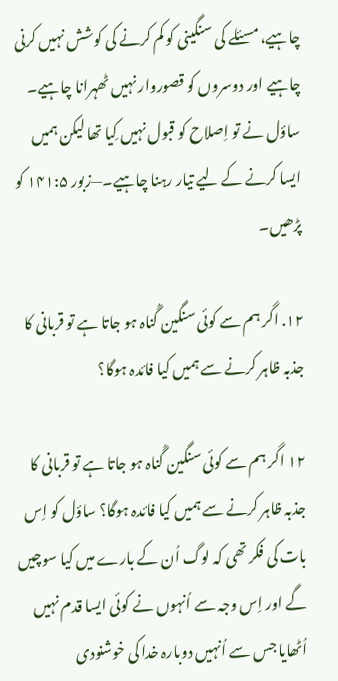چاہیے، مسئلے کی سنگینی کو کم کرنے کی کوشش نہیں کرنی چاہیے اور دوسروں کو قصوروار نہیں ٹھہرانا چاہیے۔ ساؤل نے تو اِصلاح کو قبول نہیں کِیا تھا لیکن ہمیں ایسا کرنے کے لیے تیار رہنا چاہیے۔—زبور ۱۴۱:۵ کو پڑھیں۔

۱۲. اگر ہم سے کوئی سنگین گُناہ ہو جاتا ہے تو قربانی کا جذبہ ظاہر کرنے سے ہمیں کیا فائدہ ہوگا؟

۱۲ اگر ہم سے کوئی سنگین گُناہ ہو جاتا ہے تو قربانی کا جذبہ ظاہر کرنے سے ہمیں کیا فائدہ ہوگا؟ ساؤل کو اِس بات کی فکر تھی کہ لوگ اُن کے بارے میں کیا سوچیں گے اور اِس وجہ سے اُنہوں نے کوئی ایسا قدم نہیں اُٹھایا جس سے اُنہیں دوبارہ خدا کی خوشنودی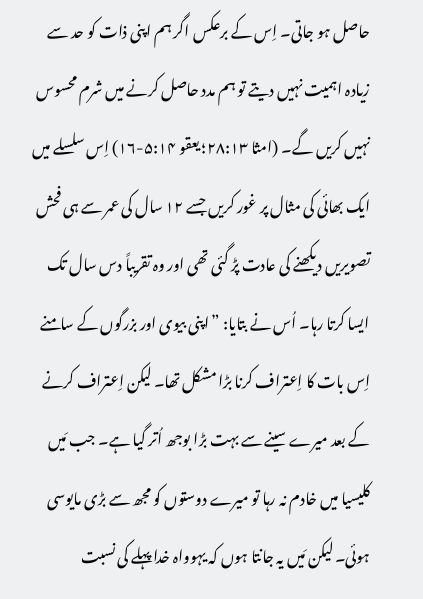حاصل ہو جاتی۔ اِس کے برعکس اگر ہم اپنی ذات کو حد سے زیادہ اہمیت نہیں دیتے تو ہم مدد حاصل کرنے میں شرم محسوس نہیں کریں گے۔ (امثا ۲۸:۱۳؛ یعقو ۵:۱۴-۱۶) اِس سلسلے میں ایک بھائی کی مثال پر غور کریں جسے ۱۲ سال کی عمر سے ہی فحش تصویریں دیکھنے کی عادت پڑ گئی تھی اور وہ تقریباً دس سال تک ایسا کرتا رہا۔ اُس نے بتایا: ”اپنی بیوی اور بزرگوں کے سامنے اِس بات کا اِعتراف کرنا بڑا مشکل تھا۔ لیکن اِعتراف کرنے کے بعد میرے سینے سے بہت بڑا بوجھ اُتر گیا ہے۔ جب مَیں کلیسیا میں خادم نہ رہا تو میرے دوستوں کو مجھ سے بڑی مایوسی ہوئی۔ لیکن مَیں یہ جانتا ہوں کہ یہوواہ خدا پہلے کی نسبت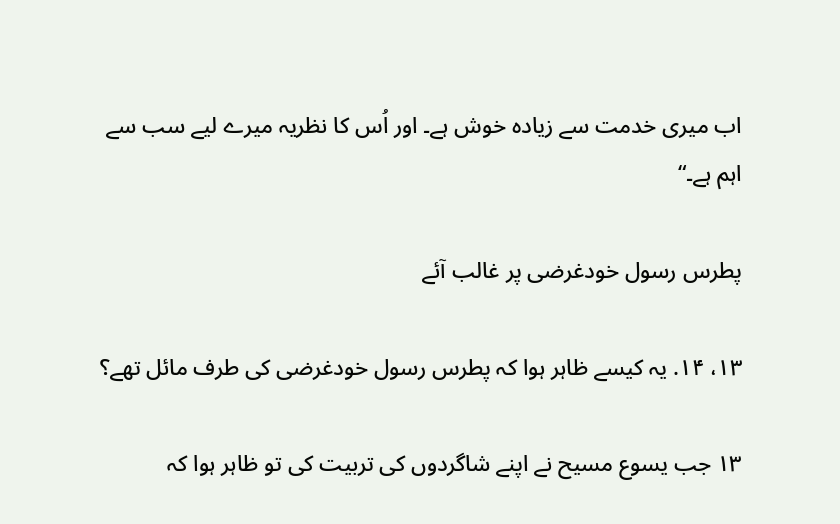اب میری خدمت سے زیادہ خوش ہے۔ اور اُس کا نظریہ میرے لیے سب سے اہم ہے۔“

پطرس رسول خودغرضی پر غالب آئے

۱۳، ۱۴. یہ کیسے ظاہر ہوا کہ پطرس رسول خودغرضی کی طرف مائل تھے؟

۱۳ جب یسوع مسیح نے اپنے شاگردوں کی تربیت کی تو ظاہر ہوا کہ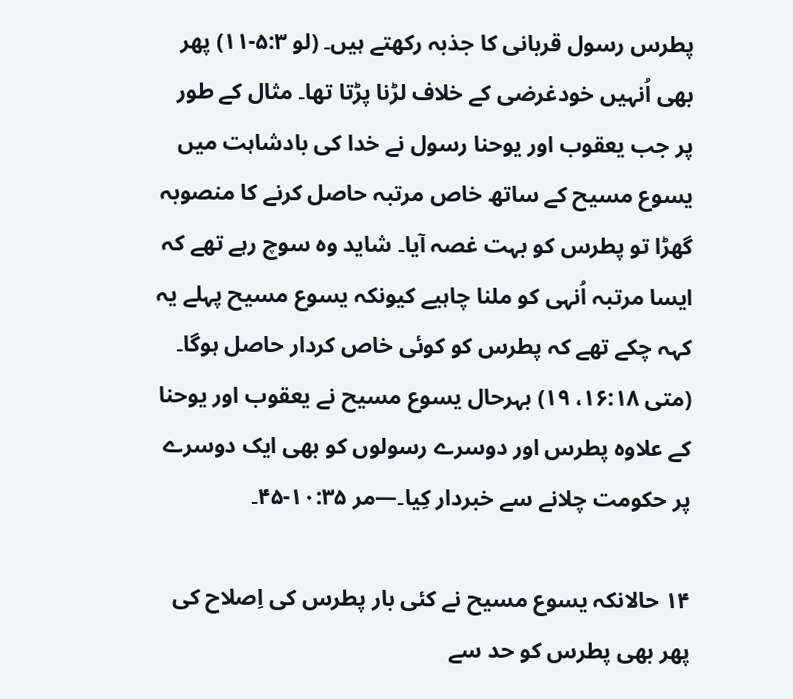پطرس رسول قربانی کا جذبہ رکھتے ہیں۔ (لو ۵:۳-۱۱) پھر بھی اُنہیں خودغرضی کے خلاف لڑنا پڑتا تھا۔ مثال کے طور پر جب یعقوب اور یوحنا رسول نے خدا کی بادشاہت میں یسوع مسیح کے ساتھ خاص مرتبہ حاصل کرنے کا منصوبہ گھڑا تو پطرس کو بہت غصہ آیا۔ شاید وہ سوچ رہے تھے کہ ایسا مرتبہ اُنہی کو ملنا چاہیے کیونکہ یسوع مسیح پہلے یہ کہہ چکے تھے کہ پطرس کو کوئی خاص کردار حاصل ہوگا۔ (متی ۱۶:۱۸، ۱۹) بہرحال یسوع مسیح نے یعقوب اور یوحنا کے علاوہ پطرس اور دوسرے رسولوں کو بھی ایک دوسرے پر حکومت چلانے سے خبردار کِیا۔—مر ۱۰:۳۵-۴۵۔

۱۴ حالانکہ یسوع مسیح نے کئی بار پطرس کی اِصلاح کی پھر بھی پطرس کو حد سے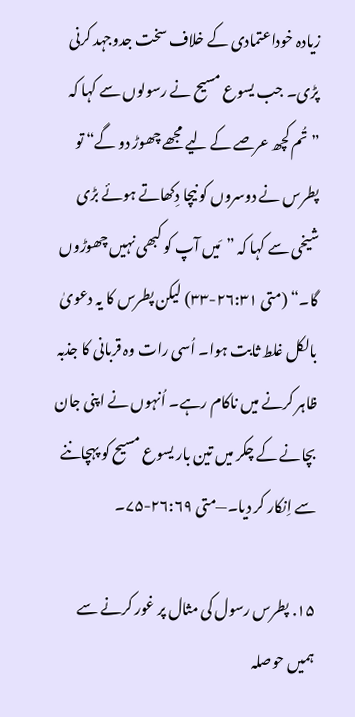زیادہ خوداعتمادی کے خلاف سخت جدوجہد کرنی پڑی۔ جب یسوع مسیح نے رسولوں سے کہا کہ ”تُم کچھ عرصے کے لیے مجھے چھوڑ دو گے“ تو پطرس نے دوسروں کو نیچا دِکھاتے ہوئے بڑی شیخی سے کہا کہ ”مَیں آپ کو کبھی نہیں چھوڑوں گا۔“ (متی ۲۶:۳۱-۳۳) لیکن پطرس کا یہ دعویٰ بالکل غلط ثابت ہوا۔ اُسی رات وہ قربانی کا جذبہ ظاہر کرنے میں ناکام رہے۔ اُنہوں نے اپنی جان بچانے کے چکر میں تین بار یسوع مسیح کو پہچاننے سے اِنکار کر دیا۔—متی ۲۶:۶۹-۷۵۔

۱۵. پطرس رسول کی مثال پر غور کرنے سے ہمیں حوصلہ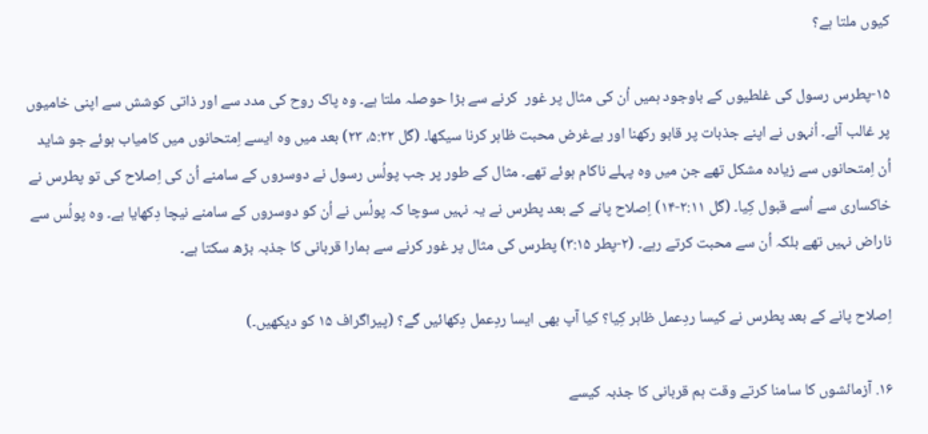کیوں ملتا ہے؟

۱۵-پطرس رسول کی غلطیوں کے باوجود ہمیں اُن کی مثال پر غور  کرنے سے بڑا حوصلہ ملتا ہے۔ وہ پاک روح کی مدد سے اور ذاتی کوشش سے اپنی خامیوں پر غالب آئے۔ اُنہوں نے اپنے جذبات پر قابو رکھنا اور بےغرض محبت ظاہر کرنا سیکھا۔ (گل ۵:۲۲، ۲۳) بعد میں وہ ایسے اِمتحانوں میں کامیاب ہوئے جو شاید اُن اِمتحانوں سے زیادہ مشکل تھے جن میں وہ پہلے ناکام ہوئے تھے۔ مثال کے طور پر جب پولُس رسول نے دوسروں کے سامنے اُن کی اِصلاح کی تو پطرس نے خاکساری سے اُسے قبول کِیا۔ (گل ۲:۱۱-۱۴) اِصلاح پانے کے بعد پطرس نے یہ نہیں سوچا کہ پولُس نے اُن کو دوسروں کے سامنے نیچا دِکھایا ہے۔ وہ پولُس سے ناراض نہیں تھے بلکہ اُن سے محبت کرتے رہے۔ (۲-پطر ۳:۱۵) پطرس کی مثال پر غور کرنے سے ہمارا قربانی کا جذبہ بڑھ سکتا ہے۔

اِصلاح پانے کے بعد پطرس نے کیسا ردِعمل ظاہر کِیا؟ کیا آپ بھی ایسا ردِعمل دِکھائیں گے؟ (پیراگراف ۱۵ کو دیکھیں۔)

۱۶. آزمائشوں کا سامنا کرتے وقت ہم قربانی کا جذبہ کیسے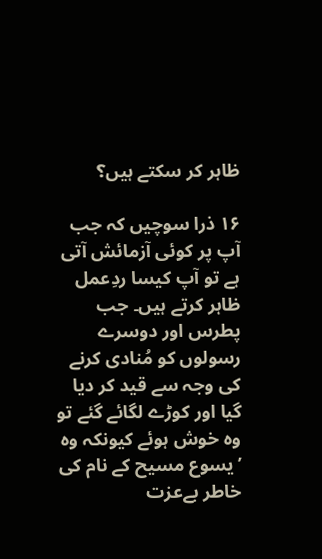ظاہر کر سکتے ہیں؟

۱۶ ذرا سوچیں کہ جب آپ پر کوئی آزمائش آتی ہے تو آپ کیسا ردِعمل ظاہر کرتے ہیں۔ جب پطرس اور دوسرے رسولوں کو مُنادی کرنے کی وجہ سے قید کر دیا گیا اور کوڑے لگائے گئے تو وہ خوش ہوئے کیونکہ وہ ’یسوع مسیح کے نام کی خاطر بےعزت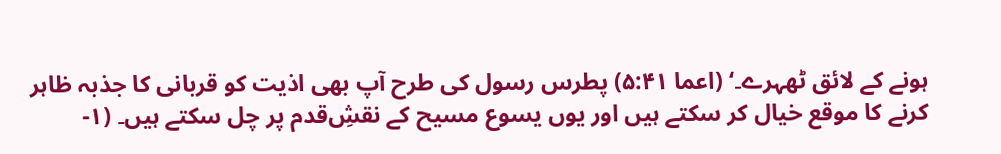ہونے کے لائق ٹھہرے۔‘ (اعما ۵:۴۱) پطرس رسول کی طرح آپ بھی اذیت کو قربانی کا جذبہ ظاہر کرنے کا موقع خیال کر سکتے ہیں اور یوں یسوع مسیح کے نقشِ‌قدم پر چل سکتے ہیں۔ (۱-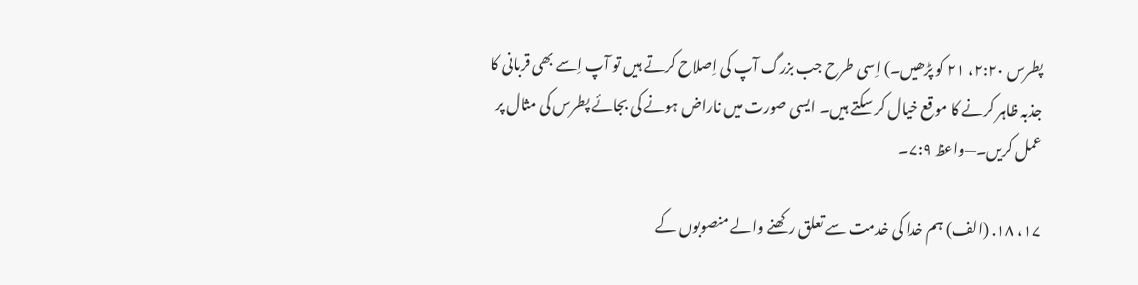پطرس ۲:۲۰، ۲۱ کو پڑھیں۔) اِسی طرح جب بزرگ آپ کی اِصلاح کرتے ہیں تو آپ اِسے بھی قربانی کا جذبہ ظاہر کرنے کا موقع خیال کر سکتے ہیں۔ ایسی صورت میں ناراض ہونے کی بجائے پطرس کی مثال پر عمل کریں۔—واعظ ۷:۹۔

۱۷، ۱۸. (الف) ہم خدا کی خدمت سے تعلق رکھنے والے منصوبوں کے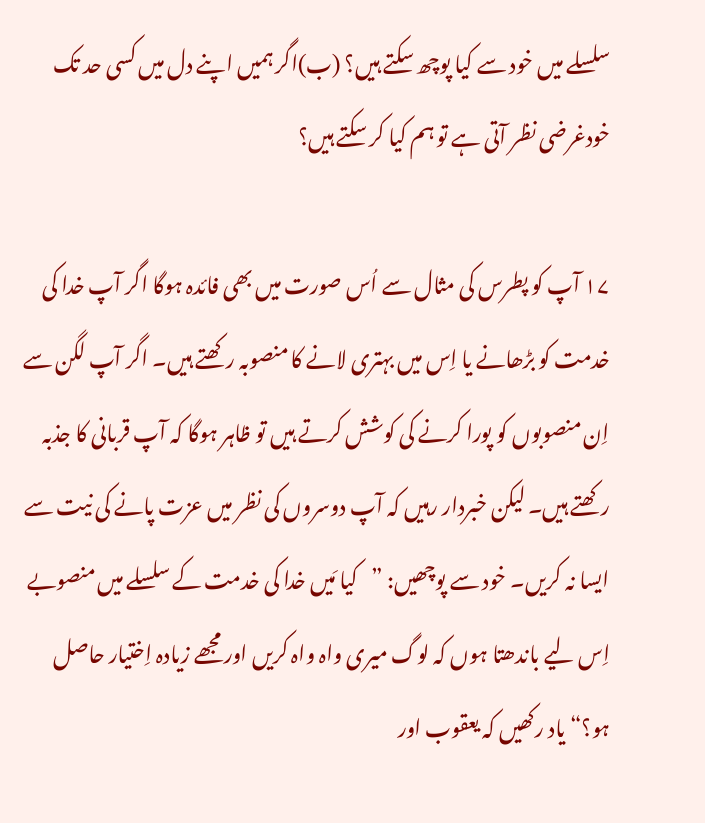سلسلے میں خود سے کیا پوچھ سکتے ہیں؟ (ب)اگر ہمیں اپنے دل میں کسی حد تک خودغرضی نظر آتی ہے تو ہم کیا کر سکتے ہیں؟

۱۷ آپ کو پطرس کی مثال سے اُس صورت میں بھی فائدہ ہوگا اگر آپ خدا کی خدمت کو بڑھانے یا اِس میں بہتری لانے کا منصوبہ رکھتے ہیں۔ اگر آپ لگن سے اِن منصوبوں کو پورا کرنے کی کوشش کرتے ہیں تو ظاہر ہوگا کہ آپ قربانی کا جذبہ رکھتے ہیں۔ لیکن خبردار رہیں کہ آپ دوسروں کی نظر میں عزت پانے کی نیت سے ایسا نہ کریں۔ خود سے پوچھیں: ”کیا مَیں خدا کی خدمت کے سلسلے میں منصوبے اِس لیے باندھتا ہوں کہ لوگ میری واہ واہ کریں اور مجھے زیادہ اِختیار حاصل ہو؟“ یاد رکھیں کہ یعقوب اور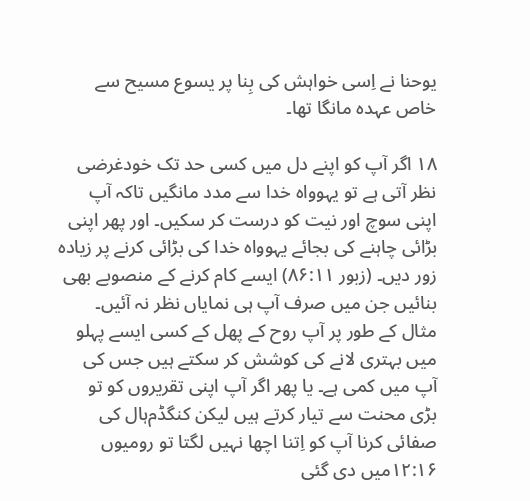یوحنا نے اِسی خواہش کی بِنا پر یسوع مسیح سے خاص عہدہ مانگا تھا۔

۱۸ اگر آپ کو اپنے دل میں کسی حد تک خودغرضی نظر آتی ہے تو یہوواہ خدا سے مدد مانگیں تاکہ آپ اپنی سوچ اور نیت کو درست کر سکیں۔ اور پھر اپنی بڑائی چاہنے کی بجائے یہوواہ خدا کی بڑائی کرنے پر زیادہ زور دیں۔ (زبور ۸۶:۱۱) ایسے کام کرنے کے منصوبے بھی بنائیں جن میں صرف آپ ہی نمایاں نظر نہ آئیں۔ مثال کے طور پر آپ روح کے پھل کے کسی ایسے پہلو میں بہتری لانے کی کوشش کر سکتے ہیں جس کی آپ میں کمی ہے۔ یا پھر اگر آپ اپنی تقریروں کو تو بڑی محنت سے تیار کرتے ہیں لیکن کنگڈم‌ہال کی صفائی کرنا آپ کو اِتنا اچھا نہیں لگتا تو رومیوں ۱۲:۱۶میں دی گئی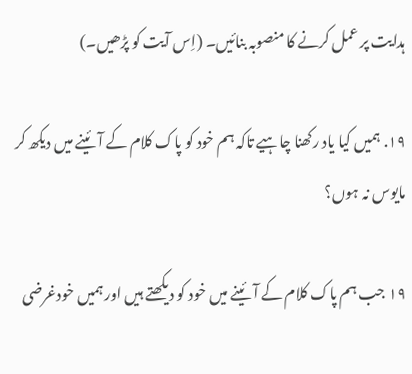ہدایت پر عمل کرنے کا منصوبہ بنائیں۔ (اِس آیت کو پڑھیں۔)

۱۹. ہمیں کیا یاد رکھنا چاہیے تاکہ ہم خود کو پاک کلام کے آئینے میں دیکھ کر مایوس نہ ہوں؟

۱۹ جب ہم پاک کلام کے آئینے میں خود کو دیکھتے ہیں اور ہمیں خودغرضی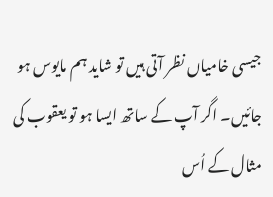جیسی خامیاں نظر آتی ہیں تو شاید ہم مایوس ہو جائیں۔ اگر آپ کے ساتھ ایسا ہو تو یعقوب کی مثال کے اُس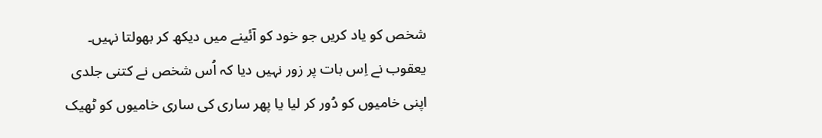شخص کو یاد کریں جو خود کو آئینے میں دیکھ کر بھولتا نہیں۔ یعقوب نے اِس بات پر زور نہیں دیا کہ اُس شخص نے کتنی جلدی اپنی خامیوں کو دُور کر لیا یا پھر ساری کی ساری خامیوں کو ٹھیک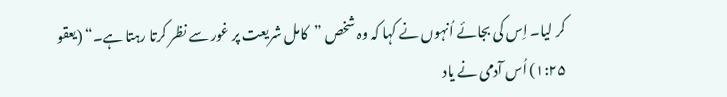کر لیا۔ اِس کی بجائے اُنہوں نے کہا کہ وہ شخص ”کامل شریعت پر غور سے نظر کرتا رہتا ہے۔“ (یعقو ۱:۲۵) اُس آدمی نے یاد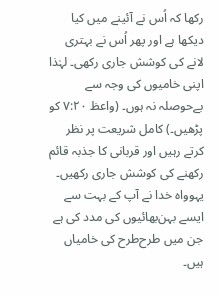رکھا کہ اُس نے آئینے میں کیا دیکھا ہے اور پھر اُس نے بہتری لانے کی کوشش جاری رکھی۔ لہٰذا اپنی خامیوں کی وجہ سے بےحوصلہ نہ ہوں۔ (واعظ ۷:۲۰ کو پڑھیں۔) کامل شریعت پر نظر کرتے رہیں اور قربانی کا جذبہ قائم رکھنے کی کوشش جاری رکھیں۔ یہوواہ خدا نے آپ کے بہت سے ایسے بہن‌بھائیوں کی مدد کی ہے جن میں طرح‌طرح کی خامیاں ہیں۔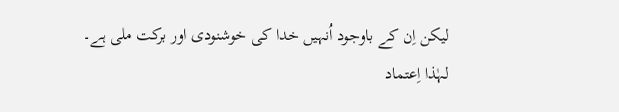لیکن اِن کے باوجود اُنہیں خدا کی خوشنودی اور برکت ملی ہے۔ لہٰذا اِعتماد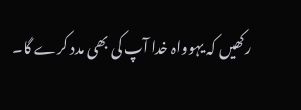رکھیں کہ یہوواہ خدا آپ کی بھی مدد کرے گا۔